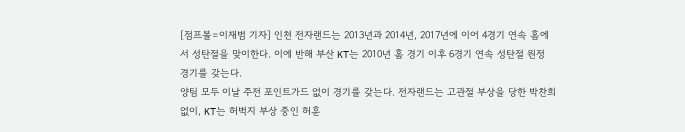[점프볼=이재범 기자] 인천 전자랜드는 2013년과 2014년, 2017년에 이어 4경기 연속 홈에서 성탄절을 맞이한다. 이에 반해 부산 KT는 2010년 홈 경기 이후 6경기 연속 성탄절 원정 경기를 갖는다.
양팀 모두 이날 주전 포인트가드 없이 경기를 갖는다. 전자랜드는 고관절 부상을 당한 박찬희 없이, KT는 허벅지 부상 중인 허훈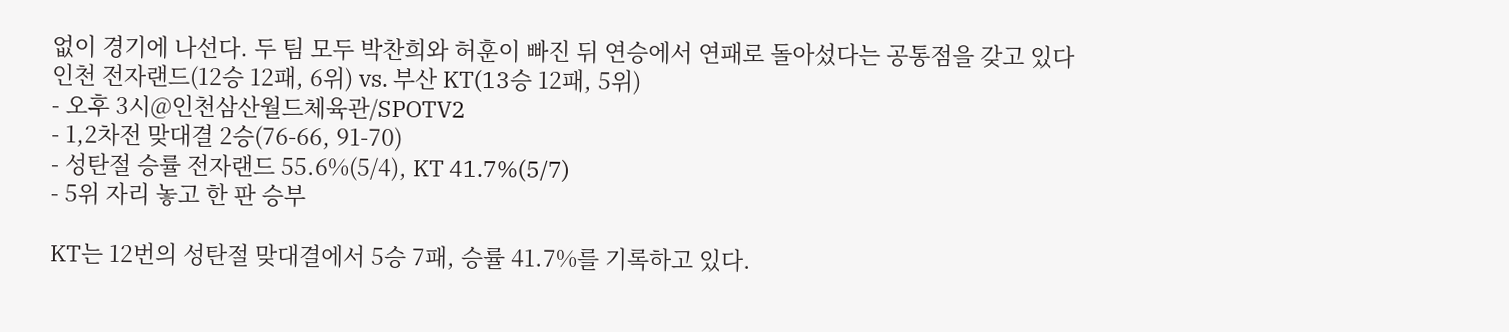없이 경기에 나선다. 두 팀 모두 박찬희와 허훈이 빠진 뒤 연승에서 연패로 돌아섰다는 공통점을 갖고 있다
인천 전자랜드(12승 12패, 6위) vs. 부산 KT(13승 12패, 5위)
- 오후 3시@인천삼산월드체육관/SPOTV2
- 1,2차전 맞대결 2승(76-66, 91-70)
- 성탄절 승률 전자랜드 55.6%(5/4), KT 41.7%(5/7)
- 5위 자리 놓고 한 판 승부

KT는 12번의 성탄절 맞대결에서 5승 7패, 승률 41.7%를 기록하고 있다.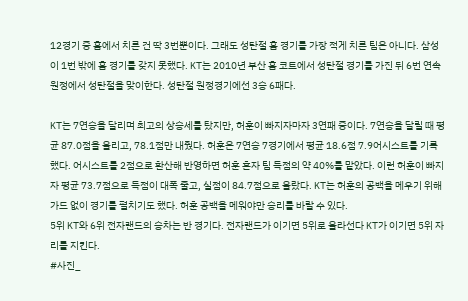12경기 중 홈에서 치른 건 딱 3번뿐이다. 그래도 성탄절 홈 경기를 가장 적게 치른 팀은 아니다. 삼성이 1번 밖에 홈 경기를 갖지 못했다. KT는 2010년 부산 홈 코트에서 성탄절 경기를 가진 뒤 6번 연속 원정에서 성탄절을 맞이한다. 성탄절 원정경기에선 3승 6패다.

KT는 7연승을 달리며 최고의 상승세를 탔지만, 허훈이 빠지자마자 3연패 중이다. 7연승을 달릴 때 평균 87.0점을 올리고, 78.1점만 내줬다. 허훈은 7연승 7경기에서 평균 18.6점 7.9어시스트를 기록했다. 어시스트를 2점으로 환산해 반영하면 허훈 혼자 팀 득점의 약 40%를 맡았다. 이런 허훈이 빠지자 평균 73.7점으로 득점이 대폭 줄고, 실점이 84.7점으로 올랐다. KT는 허훈의 공백을 메우기 위해 가드 없이 경기를 펼치기도 했다. 허훈 공백을 메워야만 승리를 바랄 수 있다.
5위 KT와 6위 전자랜드의 승차는 반 경기다. 전자랜드가 이기면 5위로 올라선다 KT가 이기면 5위 자리를 지킨다.
#사진_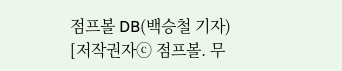점프볼 DB(백승철 기자)
[저작권자ⓒ 점프볼. 무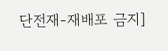단전재-재배포 금지]